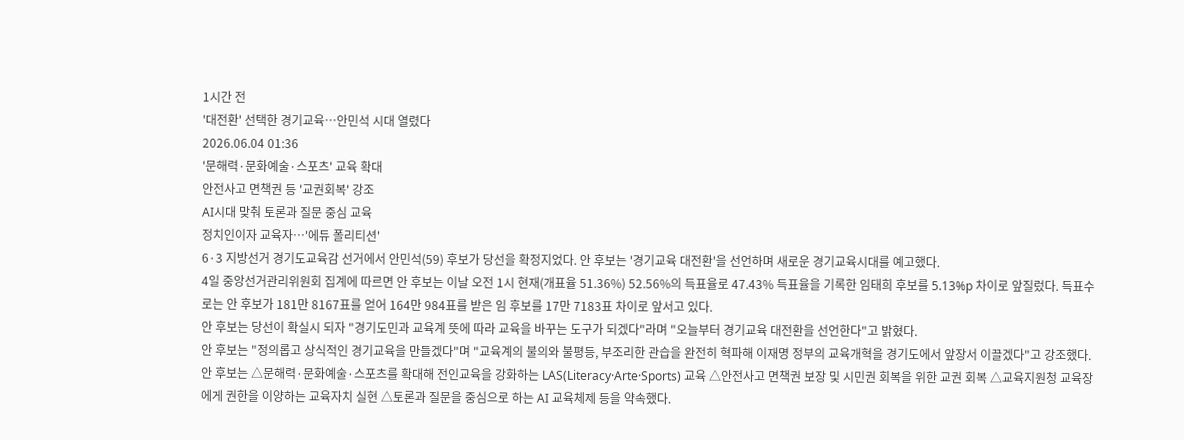1시간 전
'대전환' 선택한 경기교육…안민석 시대 열렸다
2026.06.04 01:36
'문해력·문화예술·스포츠' 교육 확대
안전사고 면책권 등 '교권회복' 강조
AI시대 맞춰 토론과 질문 중심 교육
정치인이자 교육자…'에듀 폴리티션'
6·3 지방선거 경기도교육감 선거에서 안민석(59) 후보가 당선을 확정지었다. 안 후보는 '경기교육 대전환'을 선언하며 새로운 경기교육시대를 예고했다.
4일 중앙선거관리위원회 집계에 따르면 안 후보는 이날 오전 1시 현재(개표율 51.36%) 52.56%의 득표율로 47.43% 득표율을 기록한 임태희 후보를 5.13%p 차이로 앞질렀다. 득표수로는 안 후보가 181만 8167표를 얻어 164만 984표를 받은 임 후보를 17만 7183표 차이로 앞서고 있다.
안 후보는 당선이 확실시 되자 "경기도민과 교육계 뜻에 따라 교육을 바꾸는 도구가 되겠다"라며 "오늘부터 경기교육 대전환을 선언한다"고 밝혔다.
안 후보는 "정의롭고 상식적인 경기교육을 만들겠다"며 "교육계의 불의와 불평등, 부조리한 관습을 완전히 혁파해 이재명 정부의 교육개혁을 경기도에서 앞장서 이끌겠다"고 강조했다.
안 후보는 △문해력·문화예술·스포츠를 확대해 전인교육을 강화하는 LAS(Literacy·Arte·Sports) 교육 △안전사고 면책권 보장 및 시민권 회복을 위한 교권 회복 △교육지원청 교육장에게 권한을 이양하는 교육자치 실현 △토론과 질문을 중심으로 하는 AI 교육체제 등을 약속했다.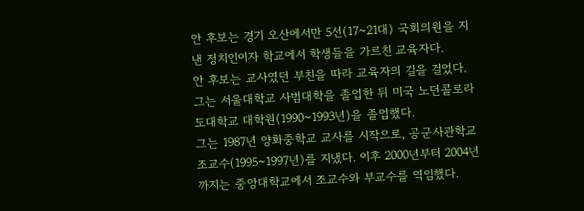안 후보는 경기 오산에서만 5선(17~21대) 국회의원을 지낸 정치인이자 학교에서 학생들을 가르친 교육자다.
안 후보는 교사였던 부친을 따라 교육자의 길을 걸었다. 그는 서울대학교 사범대학을 졸업한 뒤 미국 노던콜로라도대학교 대학원(1990~1993년)을 졸업했다.
그는 1987년 양화중학교 교사를 시작으로, 공군사관학교 조교수(1995~1997년)를 지냈다. 이후 2000년부터 2004년까지는 중앙대학교에서 조교수와 부교수를 역임했다.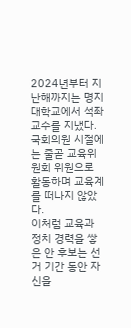2024년부터 지난해까지는 명지대학교에서 석좌교수를 지냈다.
국회의원 시절에는 줄곧 교육위원회 위원으로 활동하며 교육계를 떠나지 않았다.
이처럼 교육과 정치 경력을 쌓은 안 후보는 선거 기간 동안 자신을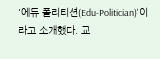'에듀 폴리티션(Edu-Politician)'이라고 소개했다. 교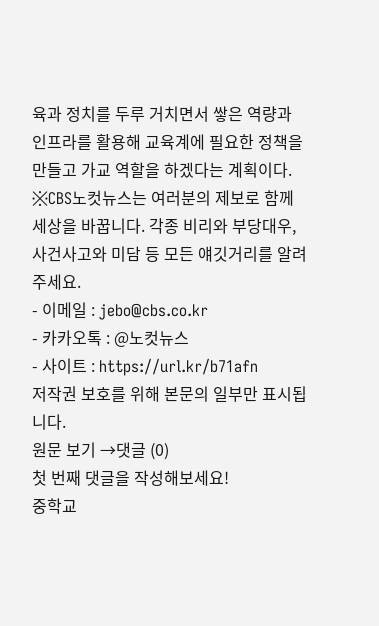육과 정치를 두루 거치면서 쌓은 역량과 인프라를 활용해 교육계에 필요한 정책을 만들고 가교 역할을 하겠다는 계획이다.
※CBS노컷뉴스는 여러분의 제보로 함께 세상을 바꿉니다. 각종 비리와 부당대우, 사건사고와 미담 등 모든 얘깃거리를 알려주세요.
- 이메일 : jebo@cbs.co.kr
- 카카오톡 : @노컷뉴스
- 사이트 : https://url.kr/b71afn
저작권 보호를 위해 본문의 일부만 표시됩니다.
원문 보기 →댓글 (0)
첫 번째 댓글을 작성해보세요!
중학교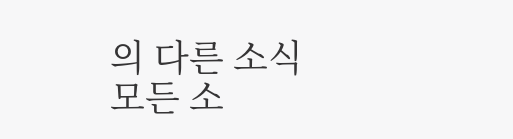의 다른 소식
모든 소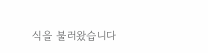식을 불러왔습니다